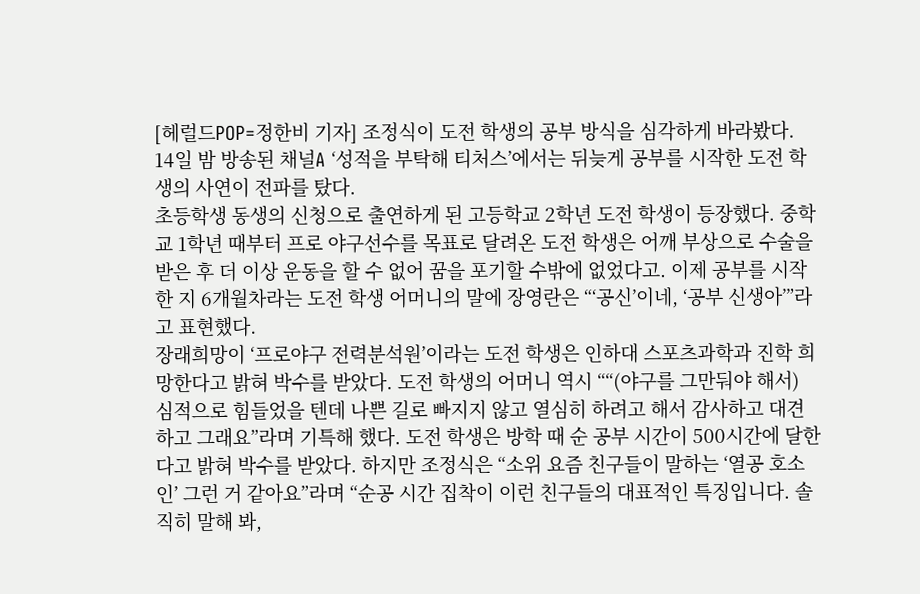[헤럴드POP=정한비 기자] 조정식이 도전 학생의 공부 방식을 심각하게 바라봤다.
14일 밤 방송된 채널A ‘성적을 부탁해 티처스’에서는 뒤늦게 공부를 시작한 도전 학생의 사연이 전파를 탔다.
초등학생 동생의 신청으로 출연하게 된 고등학교 2학년 도전 학생이 등장했다. 중학교 1학년 때부터 프로 야구선수를 목표로 달려온 도전 학생은 어깨 부상으로 수술을 받은 후 더 이상 운동을 할 수 없어 꿈을 포기할 수밖에 없었다고. 이제 공부를 시작한 지 6개월차라는 도전 학생 어머니의 말에 장영란은 “‘공신’이네, ‘공부 신생아’”라고 표현했다.
장래희망이 ‘프로야구 전력분석원’이라는 도전 학생은 인하대 스포츠과학과 진학 희망한다고 밝혀 박수를 받았다. 도전 학생의 어머니 역시 ““(야구를 그만둬야 해서) 심적으로 힘들었을 텐데 나쁜 길로 빠지지 않고 열심히 하려고 해서 감사하고 대견하고 그래요”라며 기특해 했다. 도전 학생은 방학 때 순 공부 시간이 500시간에 달한다고 밝혀 박수를 받았다. 하지만 조정식은 “소위 요즘 친구들이 말하는 ‘열공 호소인’ 그런 거 같아요”라며 “순공 시간 집착이 이런 친구들의 대표적인 특징입니다. 솔직히 말해 봐,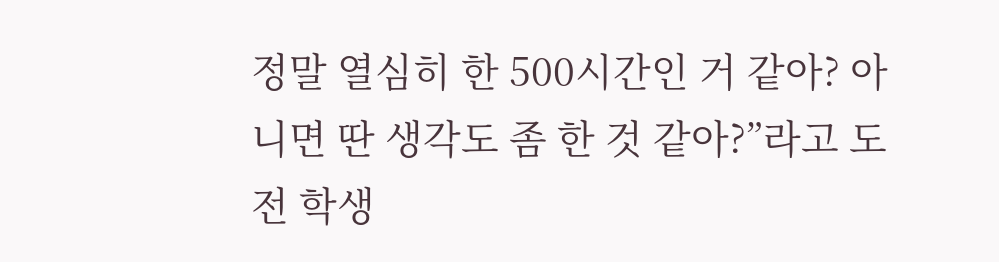정말 열심히 한 500시간인 거 같아? 아니면 딴 생각도 좀 한 것 같아?”라고 도전 학생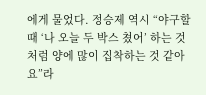에게 물었다. 정승제 역시 “야구할 때 ‘나 오늘 두 박스 쳤어’ 하는 것처럼 양에 많이 집착하는 것 같아요”라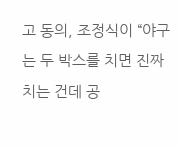고 동의, 조정식이 “야구는 두 박스를 치면 진짜 치는 건데 공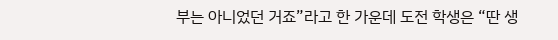부는 아니었던 거죠”라고 한 가운데 도전 학생은 “딴 생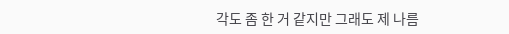각도 좀 한 거 같지만 그래도 제 나름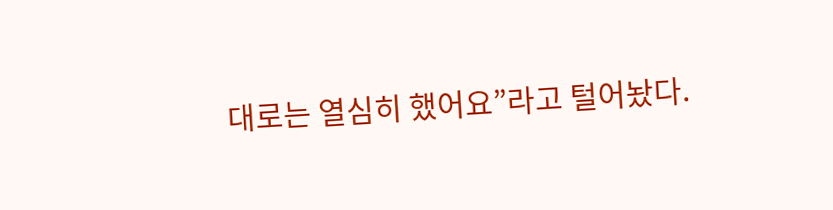대로는 열심히 했어요”라고 털어놨다.